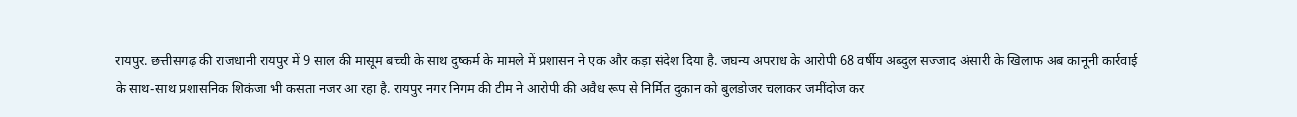रायपुर. छत्तीसगढ़ की राजधानी रायपुर में 9 साल की मासूम बच्ची के साथ दुष्कर्म के मामले में प्रशासन ने एक और कड़ा संदेश दिया है. जघन्य अपराध के आरोपी 68 वर्षीय अब्दुल सज्जाद अंसारी के खिलाफ अब कानूनी कार्रवाई के साथ-साथ प्रशासनिक शिकंजा भी कसता नजर आ रहा है. रायपुर नगर निगम की टीम ने आरोपी की अवैध रूप से निर्मित दुकान को बुलडोजर चलाकर जमींदोज कर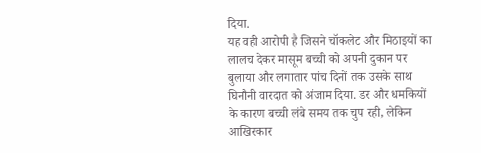दिया.
यह वही आरोपी है जिसने चॉकलेट और मिठाइयों का लालच देकर मासूम बच्ची को अपनी दुकान पर बुलाया और लगातार पांच दिनों तक उसके साथ घिनौनी वारदात को अंजाम दिया. डर और धमकियों के कारण बच्ची लंबे समय तक चुप रही, लेकिन आखिरकार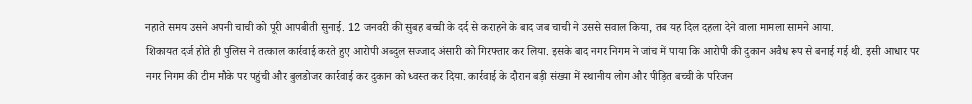नहाते समय उसने अपनी चाची को पूरी आपबीती सुनाई. 12 जनवरी की सुबह बच्ची के दर्द से कराहने के बाद जब चाची ने उससे सवाल किया, तब यह दिल दहला देने वाला मामला सामने आया.
शिकायत दर्ज होते ही पुलिस ने तत्काल कार्रवाई करते हुए आरोपी अब्दुल सज्जाद अंसारी को गिरफ्तार कर लिया. इसके बाद नगर निगम ने जांच में पाया कि आरोपी की दुकान अवैध रूप से बनाई गई थी. इसी आधार पर नगर निगम की टीम मौके पर पहुंची और बुलडोजर कार्रवाई कर दुकान को ध्वस्त कर दिया. कार्रवाई के दौरान बड़ी संख्या में स्थानीय लोग और पीड़ित बच्ची के परिजन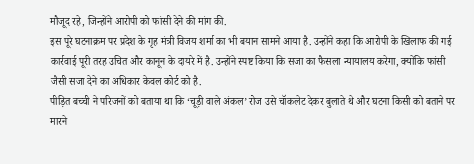मौजूद रहे, जिन्होंने आरोपी को फांसी देने की मांग की.
इस पूरे घटनाक्रम पर प्रदेश के गृह मंत्री विजय शर्मा का भी बयान सामने आया है. उन्होंने कहा कि आरोपी के खिलाफ की गई कार्रवाई पूरी तरह उचित और कानून के दायरे में है. उन्होंने स्पष्ट किया कि सजा का फैसला न्यायालय करेगा, क्योंकि फांसी जैसी सजा देने का अधिकार केवल कोर्ट को है.
पीड़ित बच्ची ने परिजनों को बताया था कि ‘चूड़ी वाले अंकल’ रोज उसे चॉकलेट देकर बुलाते थे और घटना किसी को बताने पर मारने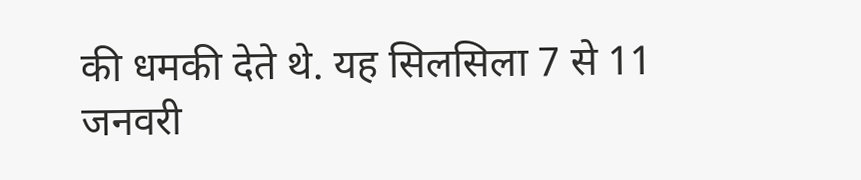की धमकी देते थे. यह सिलसिला 7 से 11 जनवरी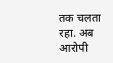तक चलता रहा. अब आरोपी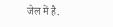जेल में है.